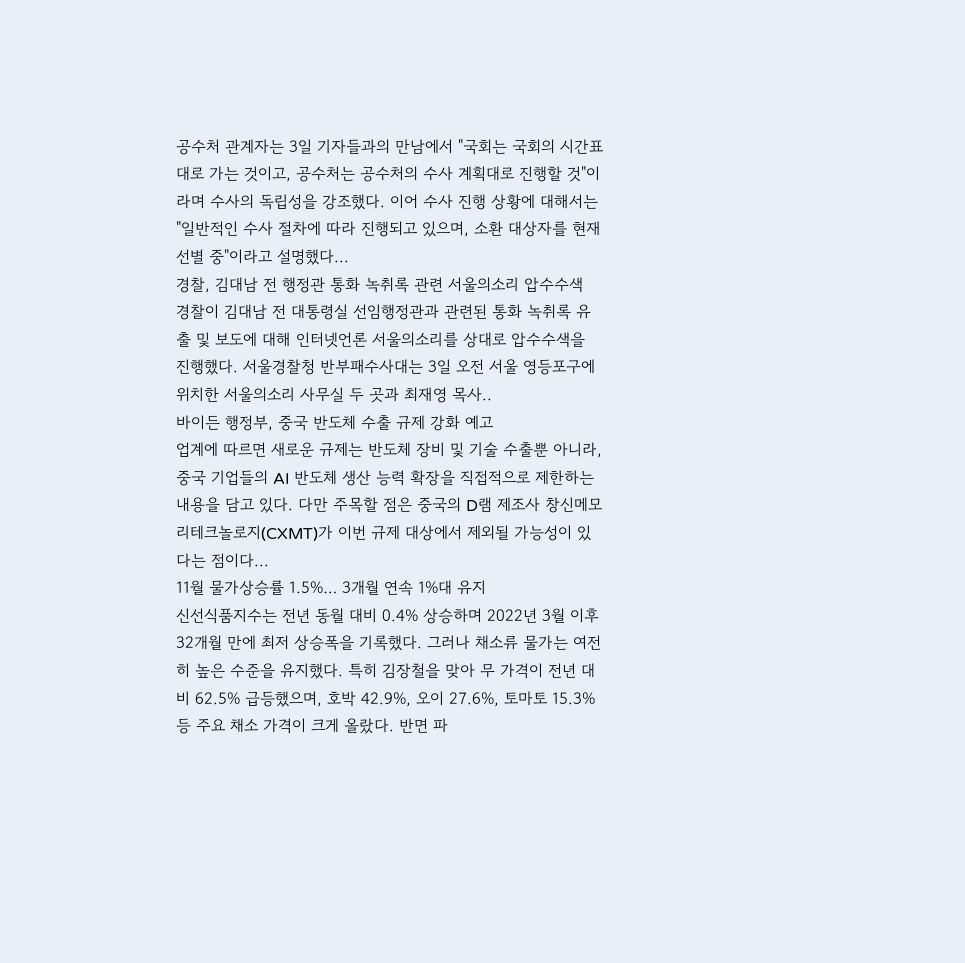공수처 관계자는 3일 기자들과의 만남에서 "국회는 국회의 시간표대로 가는 것이고, 공수처는 공수처의 수사 계획대로 진행할 것"이라며 수사의 독립성을 강조했다. 이어 수사 진행 상황에 대해서는 "일반적인 수사 절차에 따라 진행되고 있으며, 소환 대상자를 현재 선별 중"이라고 설명했다...
경찰, 김대남 전 행정관 통화 녹취록 관련 서울의소리 압수수색
경찰이 김대남 전 대통령실 선임행정관과 관련된 통화 녹취록 유출 및 보도에 대해 인터넷언론 서울의소리를 상대로 압수수색을 진행했다. 서울경찰청 반부패수사대는 3일 오전 서울 영등포구에 위치한 서울의소리 사무실 두 곳과 최재영 목사..
바이든 행정부, 중국 반도체 수출 규제 강화 예고
업계에 따르면 새로운 규제는 반도체 장비 및 기술 수출뿐 아니라, 중국 기업들의 AI 반도체 생산 능력 확장을 직접적으로 제한하는 내용을 담고 있다. 다만 주목할 점은 중국의 D램 제조사 창신메모리테크놀로지(CXMT)가 이번 규제 대상에서 제외될 가능성이 있다는 점이다...
11월 물가상승률 1.5%… 3개월 연속 1%대 유지
신선식품지수는 전년 동월 대비 0.4% 상승하며 2022년 3월 이후 32개월 만에 최저 상승폭을 기록했다. 그러나 채소류 물가는 여전히 높은 수준을 유지했다. 특히 김장철을 맞아 무 가격이 전년 대비 62.5% 급등했으며, 호박 42.9%, 오이 27.6%, 토마토 15.3% 등 주요 채소 가격이 크게 올랐다. 반면 파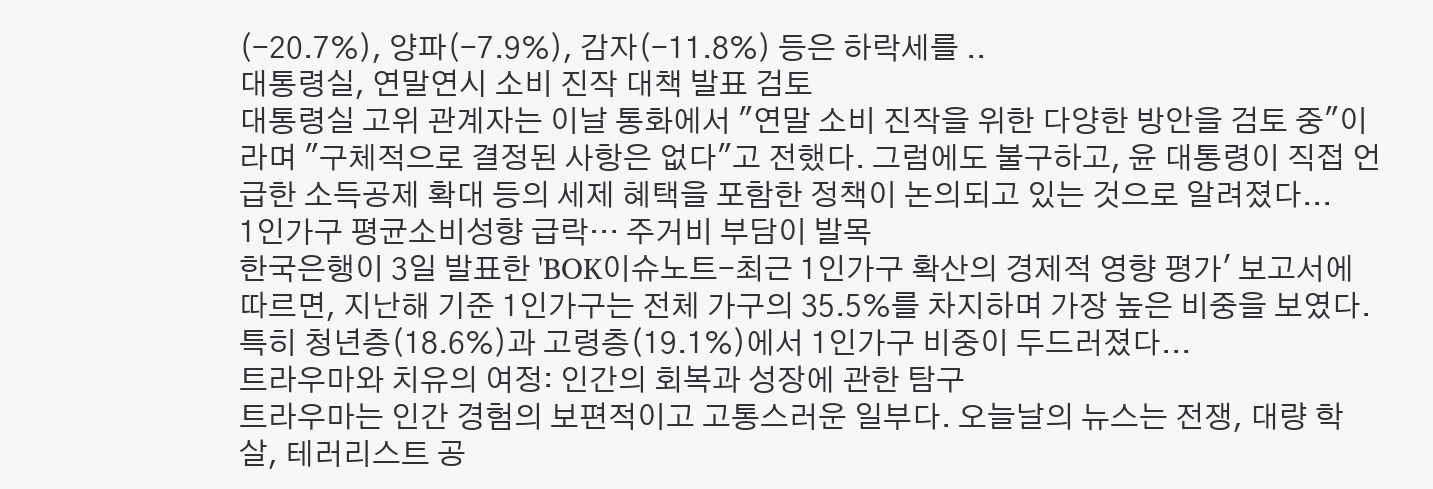(-20.7%), 양파(-7.9%), 감자(-11.8%) 등은 하락세를 ..
대통령실, 연말연시 소비 진작 대책 발표 검토
대통령실 고위 관계자는 이날 통화에서 "연말 소비 진작을 위한 다양한 방안을 검토 중"이라며 "구체적으로 결정된 사항은 없다"고 전했다. 그럼에도 불구하고, 윤 대통령이 직접 언급한 소득공제 확대 등의 세제 혜택을 포함한 정책이 논의되고 있는 것으로 알려졌다...
1인가구 평균소비성향 급락… 주거비 부담이 발목
한국은행이 3일 발표한 'BOK이슈노트-최근 1인가구 확산의 경제적 영향 평가' 보고서에 따르면, 지난해 기준 1인가구는 전체 가구의 35.5%를 차지하며 가장 높은 비중을 보였다. 특히 청년층(18.6%)과 고령층(19.1%)에서 1인가구 비중이 두드러졌다...
트라우마와 치유의 여정: 인간의 회복과 성장에 관한 탐구
트라우마는 인간 경험의 보편적이고 고통스러운 일부다. 오늘날의 뉴스는 전쟁, 대량 학살, 테러리스트 공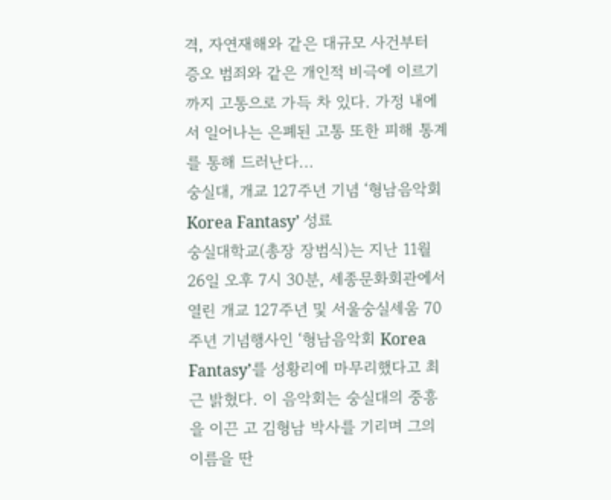격, 자연재해와 같은 대규모 사건부터 증오 범죄와 같은 개인적 비극에 이르기까지 고통으로 가득 차 있다. 가정 내에서 일어나는 은폐된 고통 또한 피해 통계를 통해 드러난다...
숭실대, 개교 127주년 기념 ‘형남음악회 Korea Fantasy’ 성료
숭실대학교(총장 장범식)는 지난 11월 26일 오후 7시 30분, 세종문화회관에서 열린 개교 127주년 및 서울숭실세움 70주년 기념행사인 ‘형남음악회 Korea Fantasy’를 성황리에 마무리했다고 최근 밝혔다. 이 음악회는 숭실대의 중흥을 이끈 고 김형남 박사를 기리며 그의 이름을 딴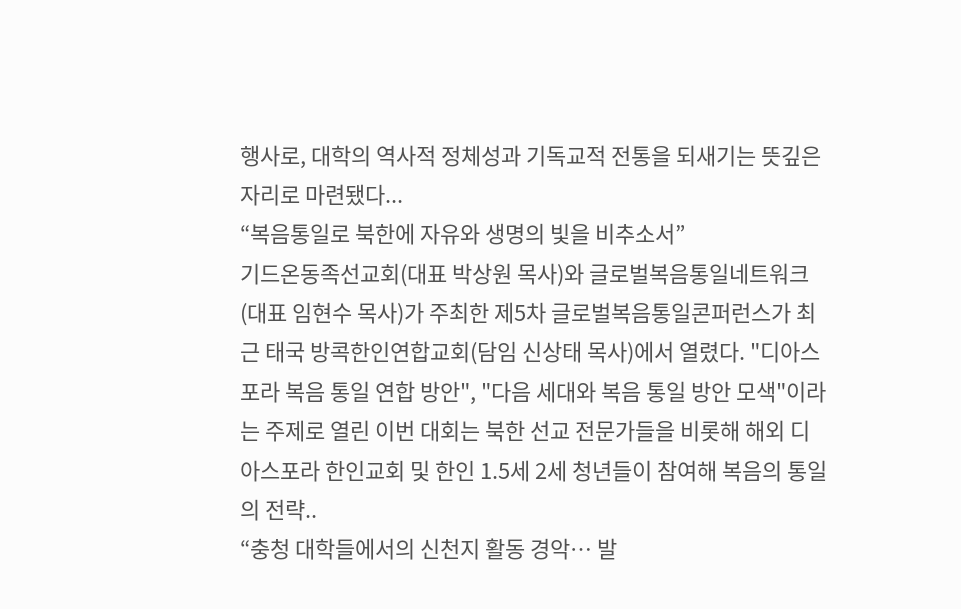행사로, 대학의 역사적 정체성과 기독교적 전통을 되새기는 뜻깊은 자리로 마련됐다...
“복음통일로 북한에 자유와 생명의 빛을 비추소서”
기드온동족선교회(대표 박상원 목사)와 글로벌복음통일네트워크(대표 임현수 목사)가 주최한 제5차 글로벌복음통일콘퍼런스가 최근 태국 방콕한인연합교회(담임 신상태 목사)에서 열렸다. "디아스포라 복음 통일 연합 방안", "다음 세대와 복음 통일 방안 모색"이라는 주제로 열린 이번 대회는 북한 선교 전문가들을 비롯해 해외 디아스포라 한인교회 및 한인 1.5세 2세 청년들이 참여해 복음의 통일의 전략..
“충청 대학들에서의 신천지 활동 경악… 발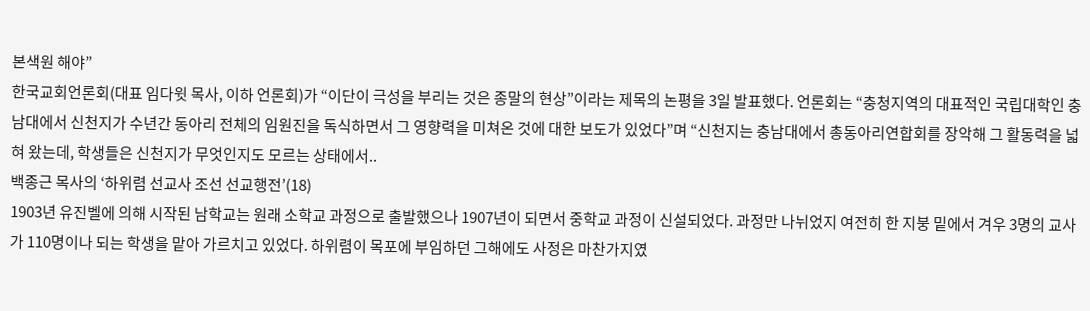본색원 해야”
한국교회언론회(대표 임다윗 목사, 이하 언론회)가 “이단이 극성을 부리는 것은 종말의 현상”이라는 제목의 논평을 3일 발표했다. 언론회는 “충청지역의 대표적인 국립대학인 충남대에서 신천지가 수년간 동아리 전체의 임원진을 독식하면서 그 영향력을 미쳐온 것에 대한 보도가 있었다”며 “신천지는 충남대에서 총동아리연합회를 장악해 그 활동력을 넓혀 왔는데, 학생들은 신천지가 무엇인지도 모르는 상태에서..
백종근 목사의 ‘하위렴 선교사 조선 선교행전’(18)
1903년 유진벨에 의해 시작된 남학교는 원래 소학교 과정으로 출발했으나 1907년이 되면서 중학교 과정이 신설되었다. 과정만 나뉘었지 여전히 한 지붕 밑에서 겨우 3명의 교사가 110명이나 되는 학생을 맡아 가르치고 있었다. 하위렴이 목포에 부임하던 그해에도 사정은 마찬가지였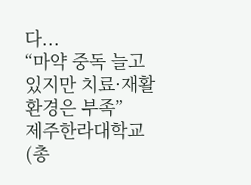다...
“마약 중독 늘고 있지만 치료·재활 환경은 부족”
제주한라대학교(총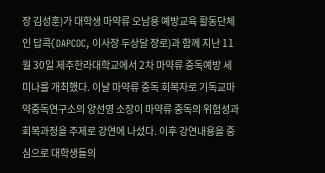장 김성훈)가 대학생 마약류 오남용 예방교육 활동단체인 답콕(DAPCOC, 이사장 두상달 장로)과 함께 지난 11월 30일 제주한라대학교에서 2차 마약류 중독예방 세미나를 개최했다. 이날 마약류 중독 회복자로 기독교마약중독연구소의 양선영 소장이 마약류 중독의 위험성과 회복과정을 주제로 강연에 나섰다. 이후 강연내용을 중심으로 대학생들의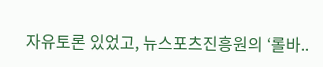자유토론 있었고, 뉴스포츠진흥원의 ‘롤바..